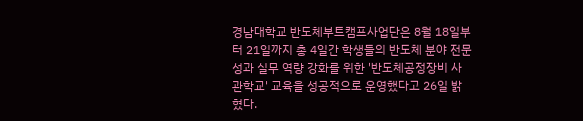경남대학교 반도체부트캠프사업단은 8월 18일부터 21일까지 총 4일간 학생들의 반도체 분야 전문성과 실무 역량 강화를 위한 '반도체공정장비 사관학교' 교육을 성공적으로 운영했다고 26일 밝혔다.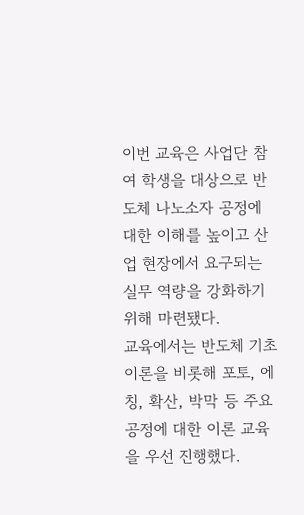이번 교육은 사업단 참여 학생을 대상으로 반도체 나노소자 공정에 대한 이해를 높이고 산업 현장에서 요구되는 실무 역량을 강화하기 위해 마련됐다.
교육에서는 반도체 기초 이론을 비롯해 포토, 에칭, 확산, 박막 등 주요 공정에 대한 이론 교육을 우선 진행했다.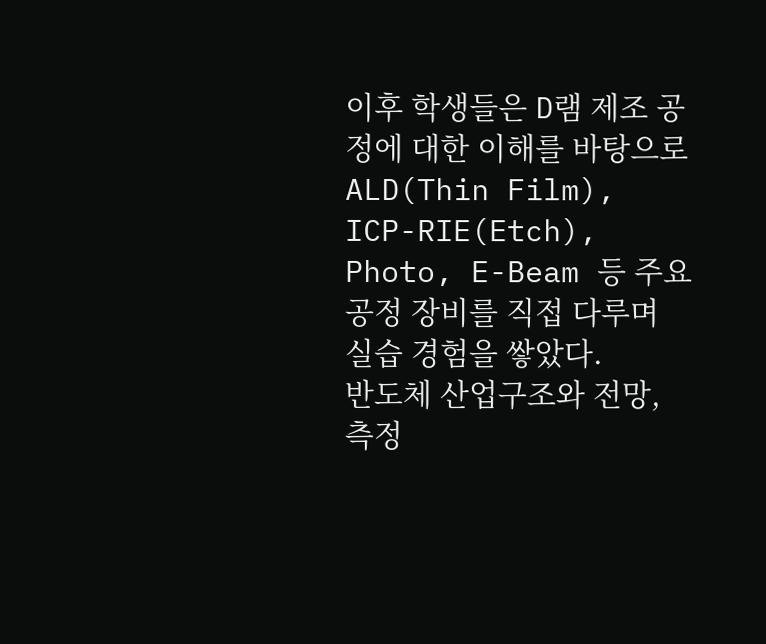이후 학생들은 D램 제조 공정에 대한 이해를 바탕으로 ALD(Thin Film), ICP-RIE(Etch), Photo, E-Beam 등 주요 공정 장비를 직접 다루며 실습 경험을 쌓았다.
반도체 산업구조와 전망, 측정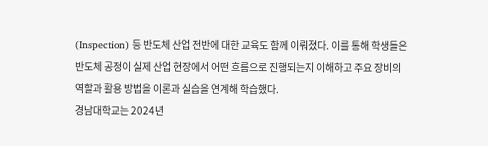(Inspection) 등 반도체 산업 전반에 대한 교육도 함께 이뤄졌다. 이를 통해 학생들은 반도체 공정이 실제 산업 현장에서 어떤 흐름으로 진행되는지 이해하고 주요 장비의 역할과 활용 방법을 이론과 실습을 연계해 학습했다.
경남대학교는 2024년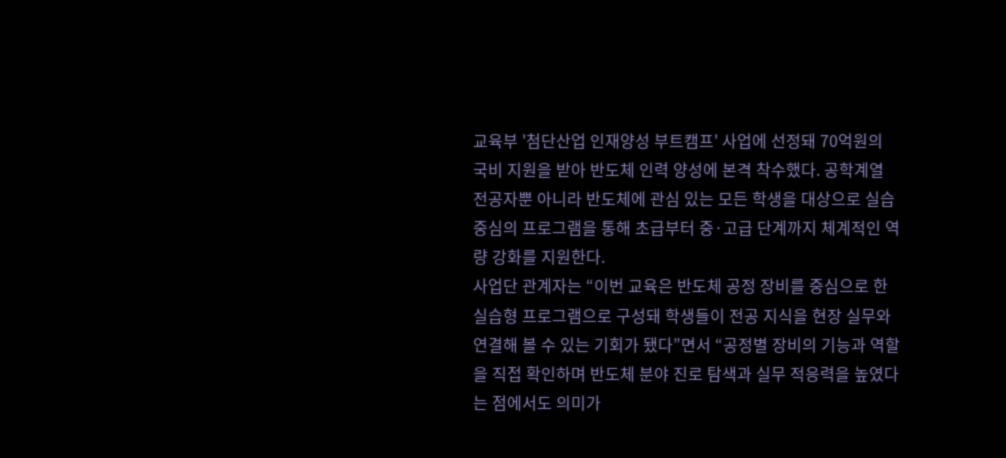교육부 '첨단산업 인재양성 부트캠프' 사업에 선정돼 70억원의 국비 지원을 받아 반도체 인력 양성에 본격 착수했다. 공학계열 전공자뿐 아니라 반도체에 관심 있는 모든 학생을 대상으로 실습 중심의 프로그램을 통해 초급부터 중·고급 단계까지 체계적인 역량 강화를 지원한다.
사업단 관계자는 “이번 교육은 반도체 공정 장비를 중심으로 한 실습형 프로그램으로 구성돼 학생들이 전공 지식을 현장 실무와 연결해 볼 수 있는 기회가 됐다”면서 “공정별 장비의 기능과 역할을 직접 확인하며 반도체 분야 진로 탐색과 실무 적응력을 높였다는 점에서도 의미가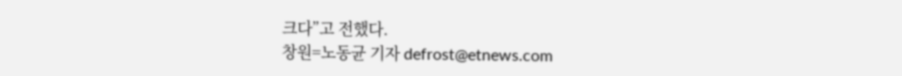크다”고 전했다.
창원=노동균 기자 defrost@etnews.com